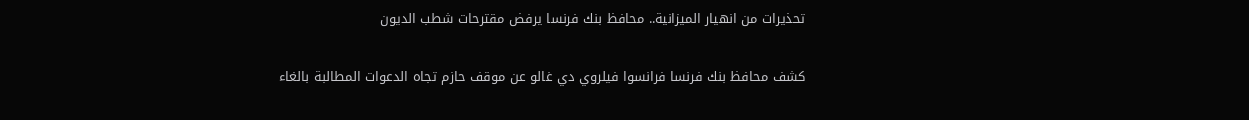تحذيرات من انهيار الميزانية.. محافظ بنك فرنسا يرفض مقترحات شطب الديون

كشف محافظ بنك فرنسا فرانسوا فيلروي دي غالو عن موقف حازم تجاه الدعوات المطالبة بالغاء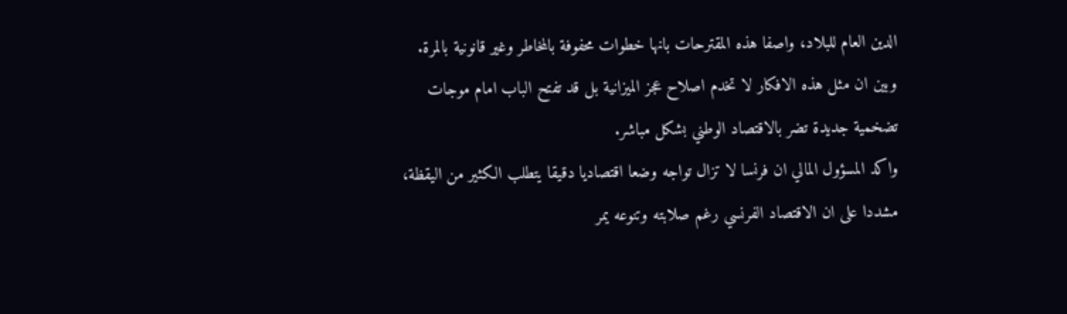الدين العام للبلاد، واصفا هذه المقترحات بانها خطوات محفوفة بالمخاطر وغير قانونية بالمرة. وبين ان مثل هذه الافكار لا تخدم اصلاح عجز الميزانية بل قد تفتح الباب امام موجات تضخمية جديدة تضر بالاقتصاد الوطني بشكل مباشر.
واكد المسؤول المالي ان فرنسا لا تزال تواجه وضعا اقتصاديا دقيقا يتطلب الكثير من اليقظة، مشددا على ان الاقتصاد الفرنسي رغم صلابته وتنوعه يمر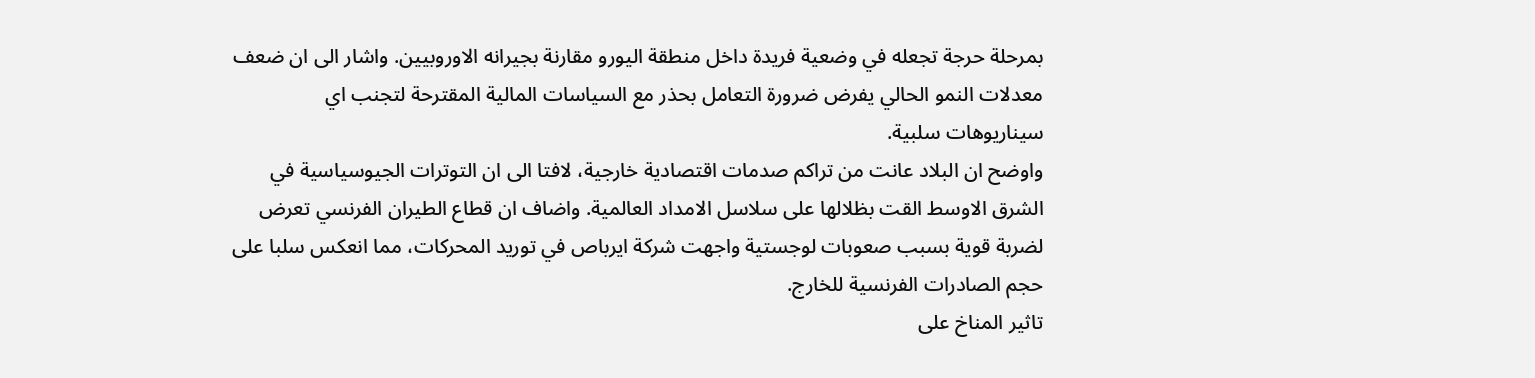بمرحلة حرجة تجعله في وضعية فريدة داخل منطقة اليورو مقارنة بجيرانه الاوروبيين. واشار الى ان ضعف معدلات النمو الحالي يفرض ضرورة التعامل بحذر مع السياسات المالية المقترحة لتجنب اي سيناريوهات سلبية.
واوضح ان البلاد عانت من تراكم صدمات اقتصادية خارجية، لافتا الى ان التوترات الجيوسياسية في الشرق الاوسط القت بظلالها على سلاسل الامداد العالمية. واضاف ان قطاع الطيران الفرنسي تعرض لضربة قوية بسبب صعوبات لوجستية واجهت شركة ايرباص في توريد المحركات، مما انعكس سلبا على حجم الصادرات الفرنسية للخارج.
تاثير المناخ على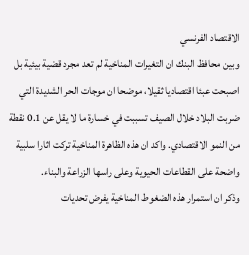الاقتصاد الفرنسي
وبين محافظ البنك ان التغيرات المناخية لم تعد مجرد قضية بيئية بل اصبحت عبئا اقتصاديا ثقيلا، موضحا ان موجات الحر الشديدة التي ضربت البلاد خلال الصيف تسببت في خسارة ما لا يقل عن 0.1 نقطة من النمو الاقتصادي. واكد ان هذه الظاهرة المناخية تركت اثارا سلبية واضحة على القطاعات الحيوية وعلى راسها الزراعة والبناء.
وذكر ان استمرار هذه الضغوط المناخية يفرض تحديات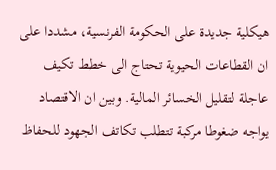هيكلية جديدة على الحكومة الفرنسية، مشددا على ان القطاعات الحيوية تحتاج الى خطط تكيف عاجلة لتقليل الخسائر المالية. وبين ان الاقتصاد يواجه ضغوطا مركبة تتطلب تكاتف الجهود للحفاظ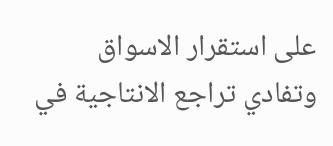على استقرار الاسواق وتفادي تراجع الانتاجية في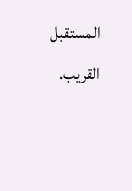المستقبل القريب.